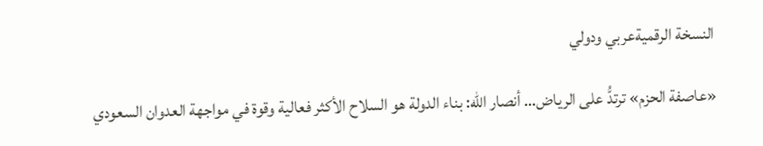النسخة الرقميةعربي ودولي

«عاصفة الحزم» ترتدُّ على الرياض… أنصار الله: بناء الدولة هو السلاح الأكثر فعالية وقوة في مواجهة العدوان السعودي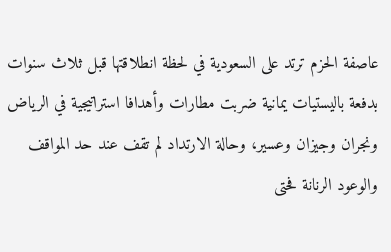عاصفة الحزم ترتد على السعودية في لحظة انطلاقتها قبل ثلاث سنوات بدفعة باليستيات يمانية ضربت مطارات وأهدافا استراتيجية في الرياض ونجران وجيزان وعسير، وحالة الارتداد لم تقف عند حد المواقف والوعود الرنانة فحتى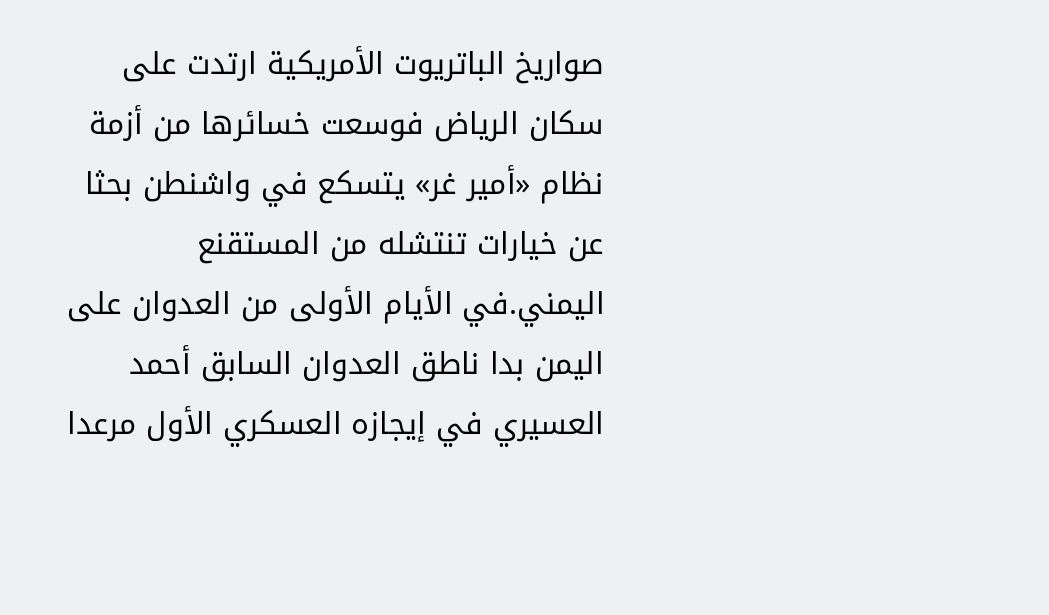صواريخ الباتريوت الأمريكية ارتدت على سكان الرياض فوسعت خسائرها من أزمة نظام «أمير غر» يتسكع في واشنطن بحثا عن خيارات تنتشله من المستقنع اليمني.في الأيام الأولى من العدوان على اليمن بدا ناطق العدوان السابق أحمد العسيري في إيجازه العسكري الأول مرعدا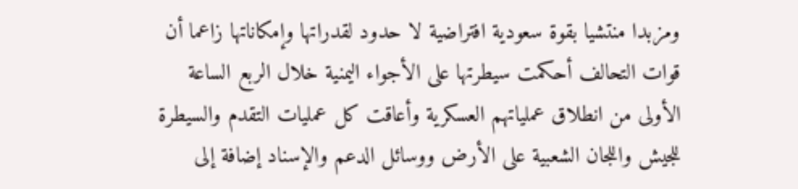ومزبدا منتشيا بقوة سعودية افتراضية لا حدود لقدراتها وإمكاناتها زاعما أن قوات التحالف أحكمت سيطرتها على الأجواء اليمنية خلال الربع الساعة الأولى من انطلاق عملياتهم العسكرية وأعاقت كل عمليات التقدم والسيطرة للجيش واللجان الشعبية على الأرض ووسائل الدعم والإسناد إضافة إلى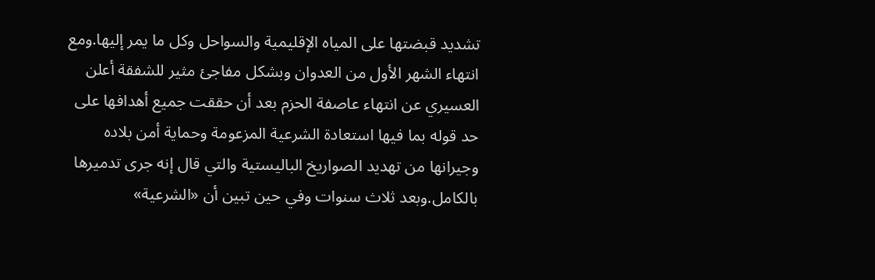تشديد قبضتها على المياه الإقليمية والسواحل وكل ما يمر إليها.ومع انتهاء الشهر الأول من العدوان وبشكل مفاجئ مثير للشفقة أعلن العسيري عن انتهاء عاصفة الحزم بعد أن حققت جميع أهدافها على حد قوله بما فيها استعادة الشرعية المزعومة وحماية أمن بلاده وجيرانها من تهديد الصواريخ الباليستية والتي قال إنه جرى تدميرها بالكامل.وبعد ثلاث سنوات وفي حين تبين أن «الشرعية»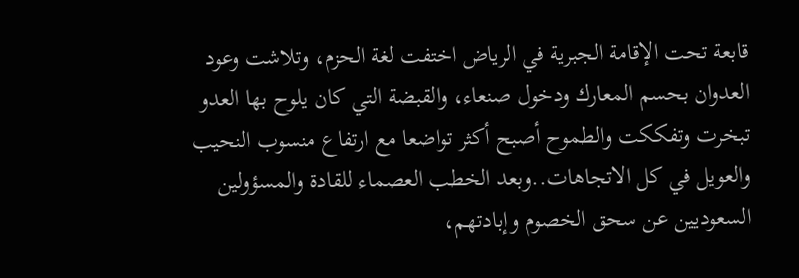قابعة تحت الإقامة الجبرية في الرياض اختفت لغة الحزم، وتلاشت وعود العدوان بحسم المعارك ودخول صنعاء، والقبضة التي كان يلوح بها العدو تبخرت وتفككت والطموح أصبح أكثر تواضعا مع ارتفاع منسوب النحيب والعويل في كل الاتجاهات..وبعد الخطب العصماء للقادة والمسؤولين السعوديين عن سحق الخصوم وإبادتهم،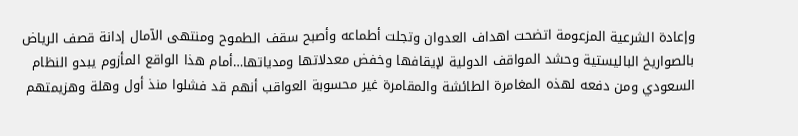وإعادة الشرعية المزعومة اتضحت اهداف العدوان وتجلت أطماعه وأصبح سقف الطموح ومنتهى الآمال إدانة قصف الرياض بالصواريخ الباليستية وحشد المواقف الدولية لإيقافها وخفض معدلاتها ومدياتها…أمام هذا الواقع المأزوم يبدو النظام السعودي ومن دفعه لهذه المغامرة الطائشة والمقامرة غير محسوبة العواقب أنهم قد فشلوا منذ أول وهلة وهزيمتهم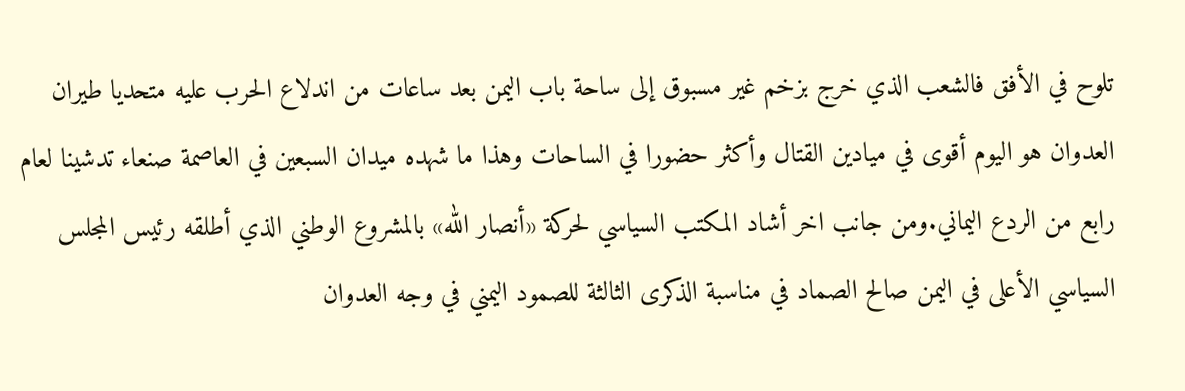تلوح في الأفق فالشعب الذي خرج بزخم غير مسبوق إلى ساحة باب اليمن بعد ساعات من اندلاع الحرب عليه متحديا طيران العدوان هو اليوم أقوى في ميادين القتال وأكثر حضورا في الساحات وهذا ما شهده ميدان السبعين في العاصمة صنعاء تدشينا لعام رابع من الردع اليماني.ومن جانب اخر أشاد المكتب السياسي لحركة «أنصار الله» بالمشروع الوطني الذي أطلقه رئيس المجلس السياسي الأعلى في اليمن صالح الصماد في مناسبة الذكرى الثالثة للصمود اليمني في وجه العدوان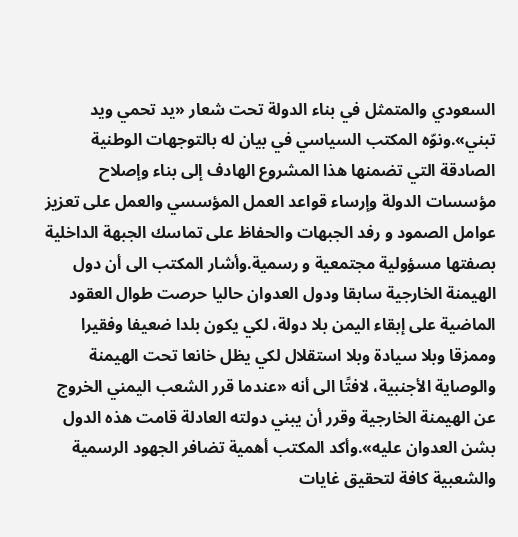السعودي والمتمثل في بناء الدولة تحت شعار «يد تحمي ويد تبني».ونوّه المكتب السياسي في بيان له بالتوجهات الوطنية الصادقة التي تضمنها هذا المشروع الهادف إلى بناء وإصلاح مؤسسات الدولة وإرساء قواعد العمل المؤسسي والعمل على تعزيز عوامل الصمود و رفد الجبهات والحفاظ على تماسك الجبهة الداخلية بصفتها مسؤولية مجتمعية و رسمية.وأشار المكتب الى أن دول الهيمنة الخارجية سابقا ودول العدوان حاليا حرصت طوال العقود الماضية على إبقاء اليمن بلا دولة، لكي يكون بلدا ضعيفا وفقيرا وممزقا وبلا سيادة وبلا استقلال لكي يظل خانعا تحت الهيمنة والوصاية الأجنبية، لافتًا الى أنه «عندما قرر الشعب اليمني الخروج عن الهيمنة الخارجية وقرر أن يبني دولته العادلة قامت هذه الدول بشن العدوان عليه».وأكد المكتب أهمية تضافر الجهود الرسمية والشعبية كافة لتحقيق غايات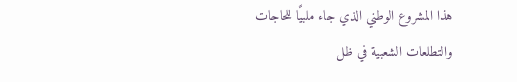هذا المشروع الوطني الذي جاء ملبيًا للحاجات والتطلعات الشعبية في ظل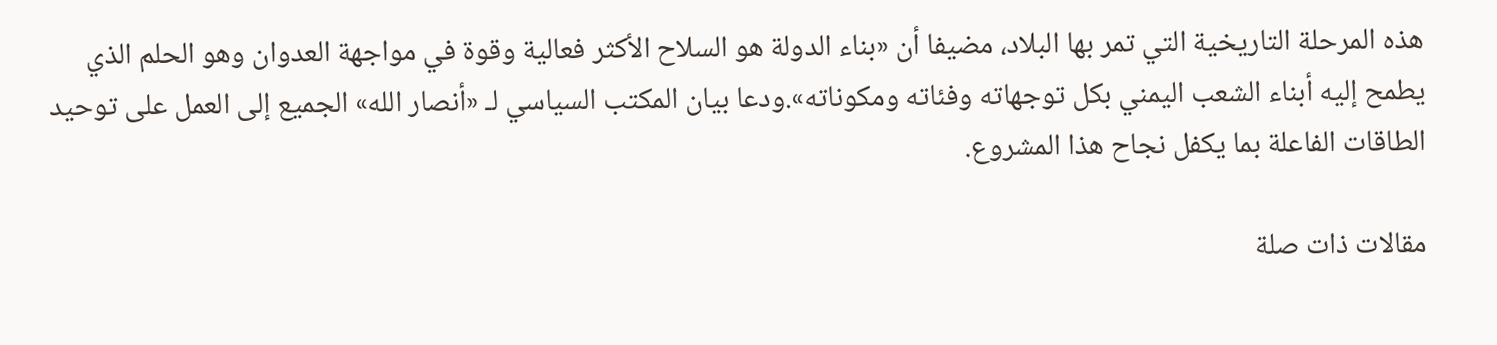هذه المرحلة التاريخية التي تمر بها البلاد، مضيفا أن «بناء الدولة هو السلاح الأكثر فعالية وقوة في مواجهة العدوان وهو الحلم الذي يطمح إليه أبناء الشعب اليمني بكل توجهاته وفئاته ومكوناته».ودعا بيان المكتب السياسي لـ «أنصار الله» الجميع إلى العمل على توحيد الطاقات الفاعلة بما يكفل نجاح هذا المشروع.

مقالات ذات صلة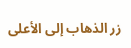زر الذهاب إلى الأعلى